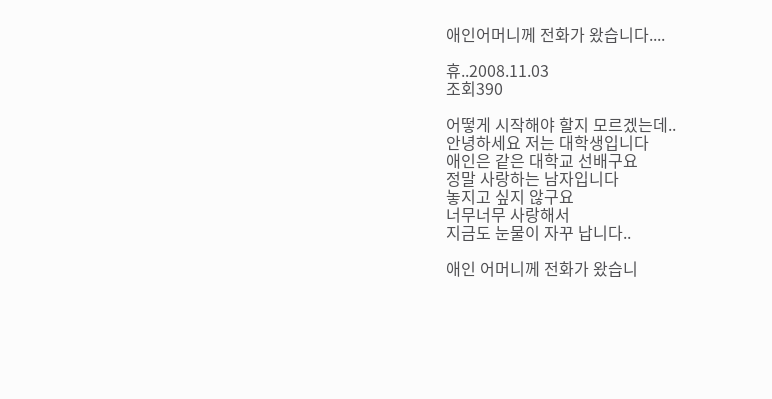애인어머니께 전화가 왔습니다....

휴..2008.11.03
조회390

어떻게 시작해야 할지 모르겠는데..
안녕하세요 저는 대학생입니다
애인은 같은 대학교 선배구요
정말 사랑하는 남자입니다
놓지고 싶지 않구요
너무너무 사랑해서
지금도 눈물이 자꾸 납니다..

애인 어머니께 전화가 왔습니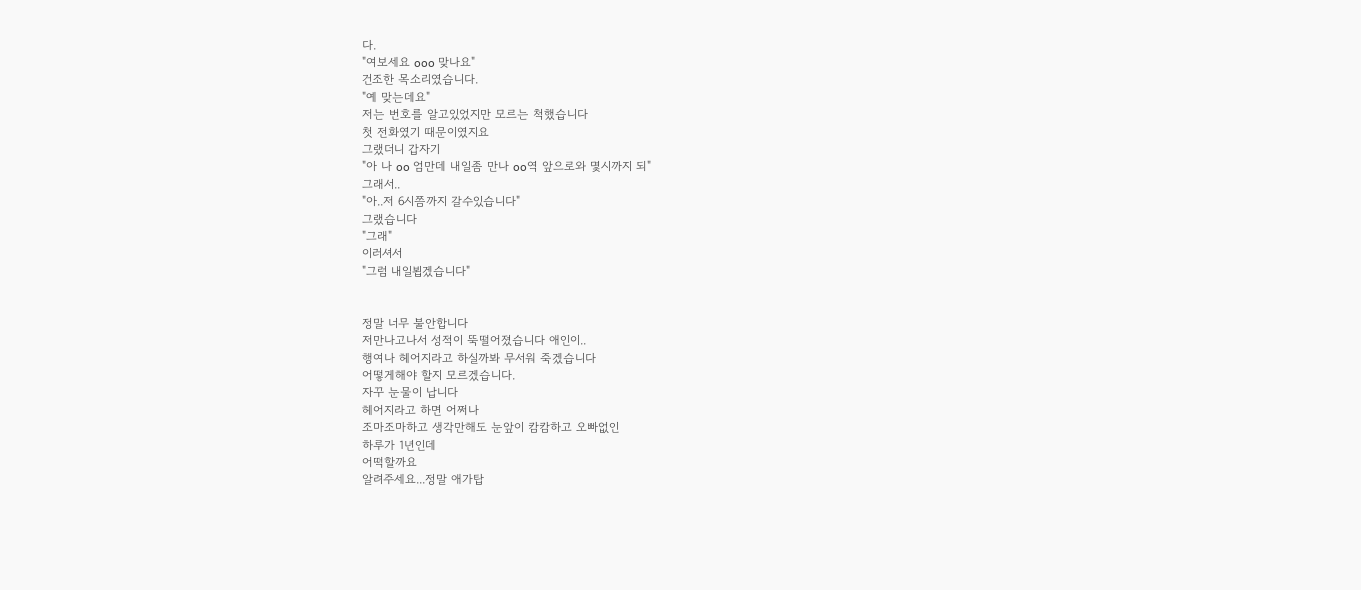다.
"여보세요 ooo 맞나요"
건조한 목소리였습니다.
"예 맞는데요"
저는 번호를 알고있었지만 모르는 척했습니다
첫 전화였기 때문이였지요
그랬더니 갑자기
"아 나 oo 엄만데 내일좀 만나 oo역 앞으로와 몇시까지 되"
그래서..
"아..저 6시쯤까지 갈수있습니다"
그랬습니다
"그래"
이러셔서
"그럼 내일뵙겠습니다"


정말 너무 불안합니다
저만나고나서 성적이 뚝떨어졌습니다 애인이..
행여나 헤어지라고 하실까봐 무서워 죽겠습니다
어떻게해야 할지 모르겠습니다.
자꾸 눈물이 납니다
헤어지라고 하면 어쩌나
조마조마하고 생각만해도 눈앞이 캄캄하고 오빠없인
하루가 1년인데
어떡할까요
알려주세요...정말 애가탑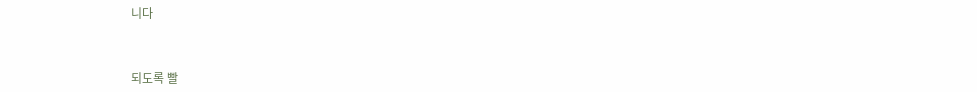니다



되도록 빨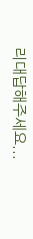리대답해주세요...